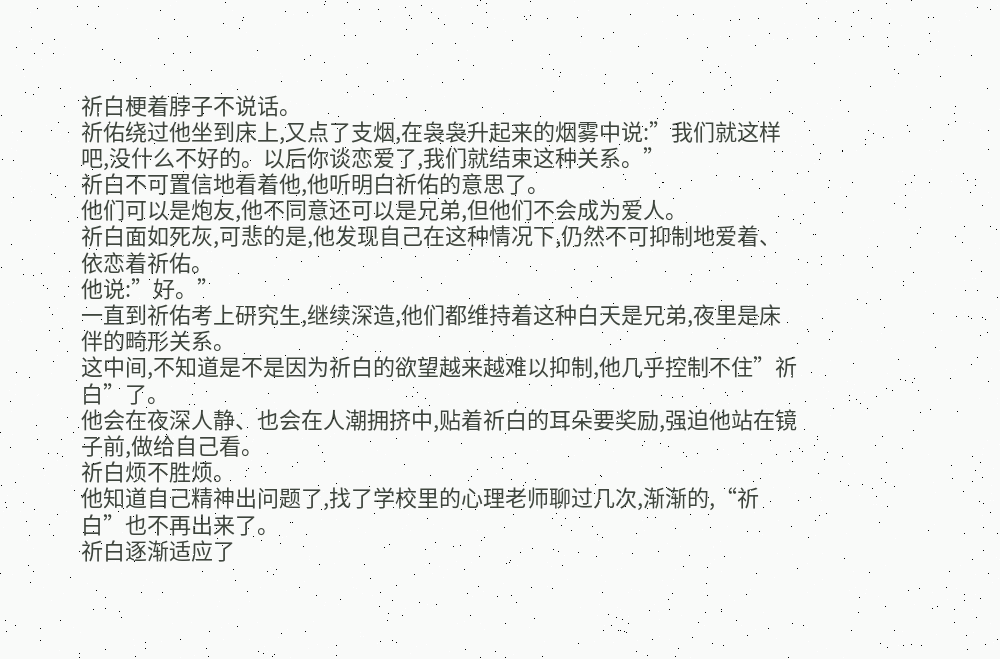祈白梗着脖子不说话。
祈佑绕过他坐到床上,又点了支烟,在袅袅升起来的烟雾中说:”我们就这样吧,没什么不好的。以后你谈恋爱了,我们就结束这种关系。”
祈白不可置信地看着他,他听明白祈佑的意思了。
他们可以是炮友,他不同意还可以是兄弟,但他们不会成为爱人。
祈白面如死灰,可悲的是,他发现自己在这种情况下,仍然不可抑制地爱着、依恋着祈佑。
他说:”好。”
一直到祈佑考上研究生,继续深造,他们都维持着这种白天是兄弟,夜里是床伴的畸形关系。
这中间,不知道是不是因为祈白的欲望越来越难以抑制,他几乎控制不住”祈白”了。
他会在夜深人静、也会在人潮拥挤中,贴着祈白的耳朵要奖励,强迫他站在镜子前,做给自己看。
祈白烦不胜烦。
他知道自己精神出问题了,找了学校里的心理老师聊过几次,渐渐的,“祈白”也不再出来了。
祈白逐渐适应了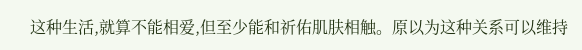这种生活,就算不能相爱,但至少能和祈佑肌肤相触。原以为这种关系可以维持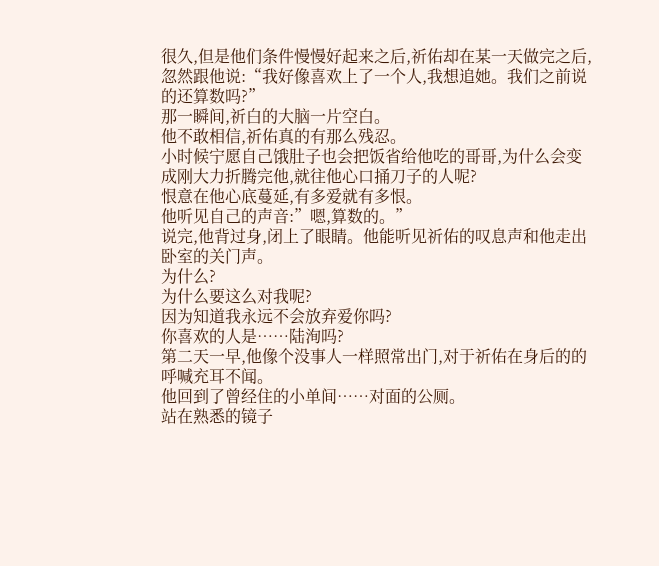很久,但是他们条件慢慢好起来之后,祈佑却在某一天做完之后,忽然跟他说:“我好像喜欢上了一个人,我想追她。我们之前说的还算数吗?”
那一瞬间,祈白的大脑一片空白。
他不敢相信,祈佑真的有那么残忍。
小时候宁愿自己饿肚子也会把饭省给他吃的哥哥,为什么会变成刚大力折腾完他,就往他心口捅刀子的人呢?
恨意在他心底蔓延,有多爱就有多恨。
他听见自己的声音:”嗯,算数的。”
说完,他背过身,闭上了眼睛。他能听见祈佑的叹息声和他走出卧室的关门声。
为什么?
为什么要这么对我呢?
因为知道我永远不会放弃爱你吗?
你喜欢的人是……陆洵吗?
第二天一早,他像个没事人一样照常出门,对于祈佑在身后的的呼喊充耳不闻。
他回到了曾经住的小单间……对面的公厕。
站在熟悉的镜子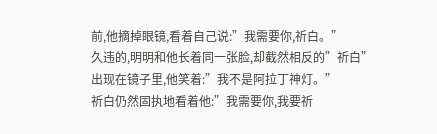前,他摘掉眼镜,看着自己说:”我需要你,祈白。”
久违的,明明和他长着同一张脸,却截然相反的”祈白”出现在镜子里,他笑着:”我不是阿拉丁神灯。”
祈白仍然固执地看着他:”我需要你,我要祈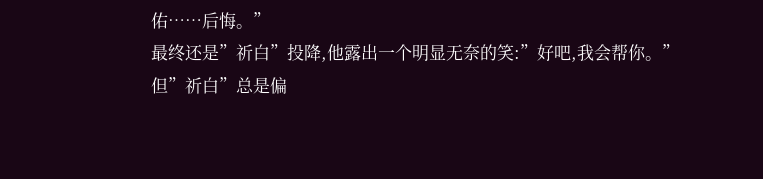佑……后悔。”
最终还是”祈白”投降,他露出一个明显无奈的笑:”好吧,我会帮你。”
但”祈白”总是偏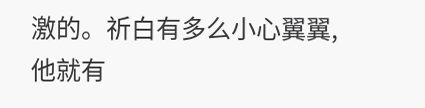激的。祈白有多么小心翼翼,他就有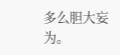多么胆大妄为。